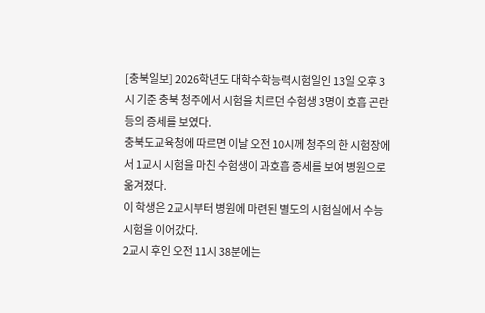[충북일보] 2026학년도 대학수학능력시험일인 13일 오후 3시 기준 충북 청주에서 시험을 치르던 수험생 3명이 호흡 곤란 등의 증세를 보였다.
충북도교육청에 따르면 이날 오전 10시께 청주의 한 시험장에서 1교시 시험을 마친 수험생이 과호흡 증세를 보여 병원으로 옮겨졌다.
이 학생은 2교시부터 병원에 마련된 별도의 시험실에서 수능 시험을 이어갔다.
2교시 후인 오전 11시 38분에는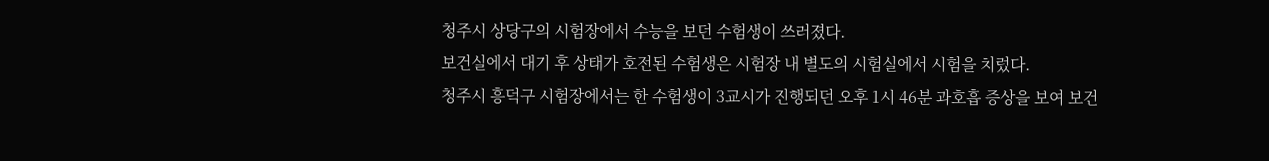청주시 상당구의 시험장에서 수능을 보던 수험생이 쓰러졌다.
보건실에서 대기 후 상태가 호전된 수험생은 시험장 내 별도의 시험실에서 시험을 치렀다.
청주시 흥덕구 시험장에서는 한 수험생이 3교시가 진행되던 오후 1시 46분 과호흡 증상을 보여 보건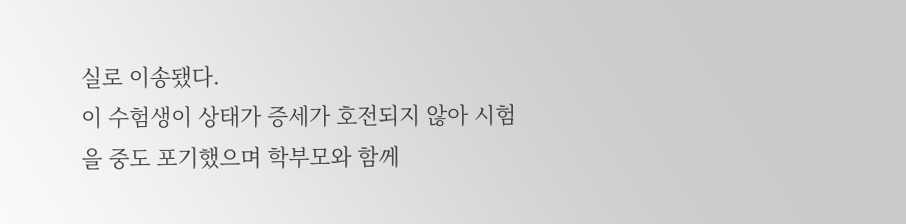실로 이송됐다.
이 수험생이 상태가 증세가 호전되지 않아 시험을 중도 포기했으며 학부모와 함께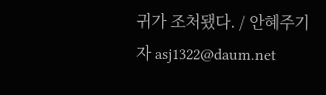귀가 조처됐다. / 안혜주기자 asj1322@daum.net